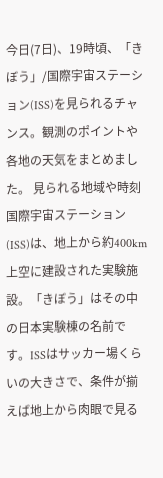今日(7日)、19時頃、「きぼう」/国際宇宙ステーション(ISS)を見られるチャンス。観測のポイントや各地の天気をまとめました。 見られる地域や時刻 国際宇宙ステーション(ISS)は、地上から約400km上空に建設された実験施設。「きぼう」はその中の日本実験棟の名前です。ISSはサッカー場くらいの大きさで、条件が揃えば地上から肉眼で見る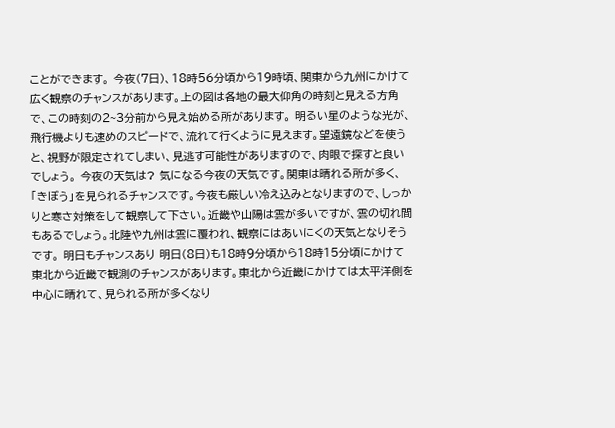ことができます。 今夜(7日)、18時56分頃から19時頃、関東から九州にかけて広く観察のチャンスがあります。上の図は各地の最大仰角の時刻と見える方角で、この時刻の2~3分前から見え始める所があります。 明るい星のような光が、飛行機よりも速めのスピードで、流れて行くように見えます。望遠鏡などを使うと、視野が限定されてしまい、見逃す可能性がありますので、肉眼で探すと良いでしょう。 今夜の天気は? 気になる今夜の天気です。関東は晴れる所が多く、「きぼう」を見られるチャンスです。今夜も厳しい冷え込みとなりますので、しっかりと寒さ対策をして観察して下さい。近畿や山陽は雲が多いですが、雲の切れ間もあるでしょう。北陸や九州は雲に覆われ、観察にはあいにくの天気となりそうです。 明日もチャンスあり 明日(8日)も18時9分頃から18時15分頃にかけて東北から近畿で観測のチャンスがあります。東北から近畿にかけては太平洋側を中心に晴れて、見られる所が多くなり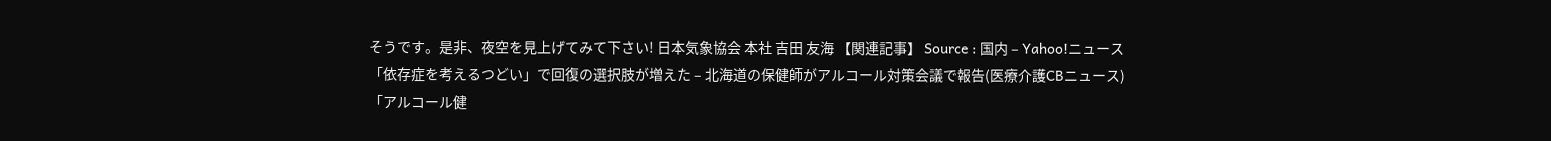そうです。是非、夜空を見上げてみて下さい! 日本気象協会 本社 吉田 友海 【関連記事】 Source : 国内 – Yahoo!ニュース
「依存症を考えるつどい」で回復の選択肢が増えた – 北海道の保健師がアルコール対策会議で報告(医療介護CBニュース)
「アルコール健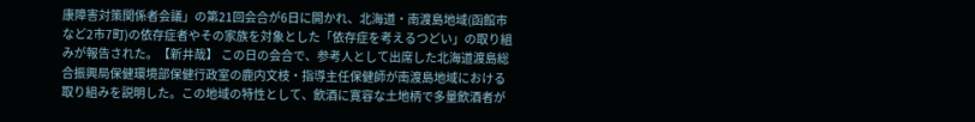康障害対策関係者会議」の第21回会合が6日に開かれ、北海道・南渡島地域(函館市など2市7町)の依存症者やその家族を対象とした「依存症を考えるつどい」の取り組みが報告された。【新井哉】 この日の会合で、参考人として出席した北海道渡島総合振興局保健環境部保健行政室の鹿内文枝・指導主任保健師が南渡島地域における取り組みを説明した。この地域の特性として、飲酒に寛容な土地柄で多量飲酒者が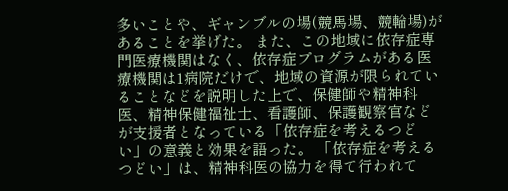多いことや、ギャンブルの場(競馬場、競輪場)があることを挙げた。 また、この地域に依存症専門医療機関はなく、依存症プログラムがある医療機関は1病院だけで、地域の資源が限られていることなどを説明した上で、保健師や精神科医、精神保健福祉士、看護師、保護観察官などが支援者となっている「依存症を考えるつどい」の意義と効果を語った。 「依存症を考えるつどい」は、精神科医の協力を得て行われて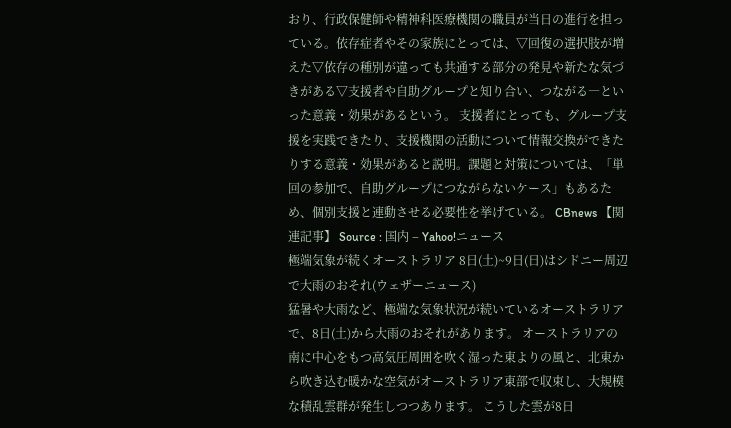おり、行政保健師や精神科医療機関の職員が当日の進行を担っている。依存症者やその家族にとっては、▽回復の選択肢が増えた▽依存の種別が違っても共通する部分の発見や新たな気づきがある▽支援者や自助グループと知り合い、つながる―といった意義・効果があるという。 支援者にとっても、グループ支援を実践できたり、支援機関の活動について情報交換ができたりする意義・効果があると説明。課題と対策については、「単回の参加で、自助グループにつながらないケース」もあるため、個別支援と連動させる必要性を挙げている。 CBnews 【関連記事】 Source : 国内 – Yahoo!ニュース
極端気象が続くオーストラリア 8日(土)~9日(日)はシドニー周辺で大雨のおそれ(ウェザーニュース)
猛暑や大雨など、極端な気象状況が続いているオーストラリアで、8日(土)から大雨のおそれがあります。 オーストラリアの南に中心をもつ高気圧周囲を吹く湿った東よりの風と、北東から吹き込む暖かな空気がオーストラリア東部で収束し、大規模な積乱雲群が発生しつつあります。 こうした雲が8日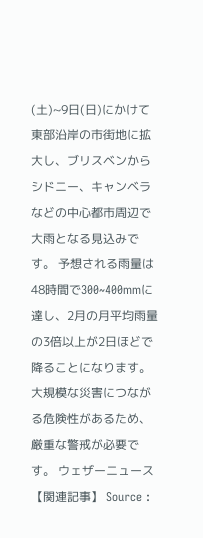(土)~9日(日)にかけて東部沿岸の市街地に拡大し、ブリスベンからシドニー、キャンベラなどの中心都市周辺で大雨となる見込みです。 予想される雨量は48時間で300~400mmに達し、2月の月平均雨量の3倍以上が2日ほどで降ることになります。大規模な災害につながる危険性があるため、厳重な警戒が必要です。 ウェザーニュース 【関連記事】 Source :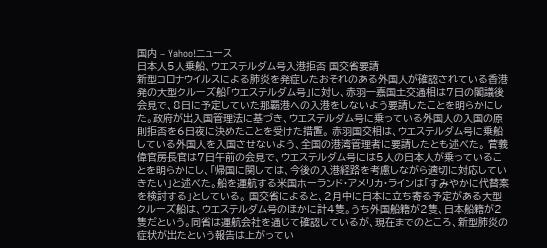国内 – Yahoo!ニュース
日本人5人乗船、ウエステルダム号入港拒否 国交省要請
新型コロナウイルスによる肺炎を発症したおそれのある外国人が確認されている香港発の大型クルーズ船「ウエステルダム号」に対し、赤羽一嘉国土交通相は7日の閣議後会見で、8日に予定していた那覇港への入港をしないよう要請したことを明らかにした。政府が出入国管理法に基づき、ウエステルダム号に乗っている外国人の入国の原則拒否を6日夜に決めたことを受けた措置。 赤羽国交相は、ウエステルダム号に乗船している外国人を入国させないよう、全国の港湾管理者に要請したとも述べた。 菅義偉官房長官は7日午前の会見で、ウエステルダム号には5人の日本人が乗っていることを明らかにし、「帰国に関しては、今後の入港経路を考慮しながら適切に対応していきたい」と述べた。船を運航する米国ホーランド・アメリカ・ラインは「すみやかに代替案を検討する」としている。 国交省によると、2月中に日本に立ち寄る予定がある大型クルーズ船は、ウエステルダム号のほかに計4隻。うち外国船籍が2隻、日本船籍が2隻だという。同省は運航会社を通じて確認しているが、現在までのところ、新型肺炎の症状が出たという報告は上がってい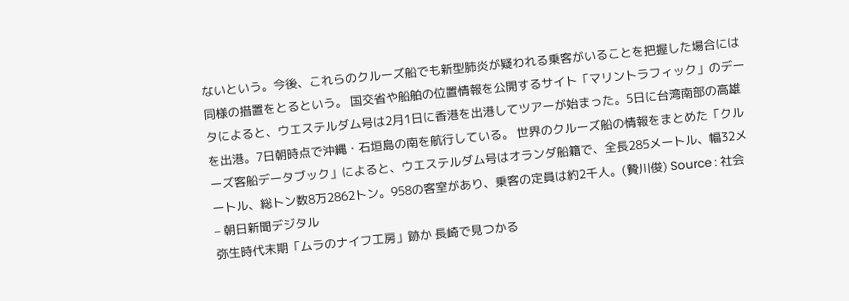ないという。今後、これらのクルーズ船でも新型肺炎が疑われる乗客がいることを把握した場合には同様の措置をとるという。 国交省や船舶の位置情報を公開するサイト「マリントラフィック」のデータによると、ウエステルダム号は2月1日に香港を出港してツアーが始まった。5日に台湾南部の高雄を出港。7日朝時点で沖縄・石垣島の南を航行している。 世界のクルーズ船の情報をまとめた「クルーズ客船データブック」によると、ウエステルダム号はオランダ船籍で、全長285メートル、幅32メートル、総トン数8万2862トン。958の客室があり、乗客の定員は約2千人。(贄川俊) Source : 社会 – 朝日新聞デジタル
弥生時代末期「ムラのナイフ工房」跡か 長崎で見つかる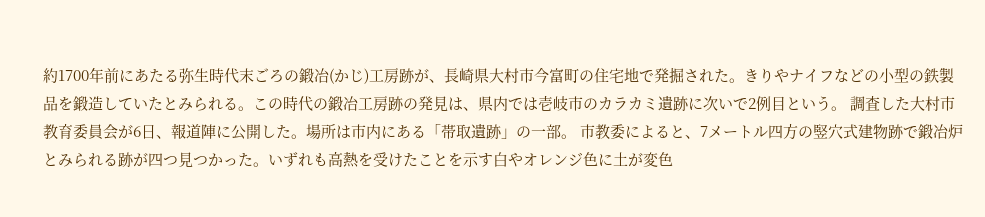約1700年前にあたる弥生時代末ごろの鍛冶(かじ)工房跡が、長崎県大村市今富町の住宅地で発掘された。きりやナイフなどの小型の鉄製品を鍛造していたとみられる。この時代の鍛冶工房跡の発見は、県内では壱岐市のカラカミ遺跡に次いで2例目という。 調査した大村市教育委員会が6日、報道陣に公開した。場所は市内にある「帯取遺跡」の一部。 市教委によると、7メートル四方の竪穴式建物跡で鍛冶炉とみられる跡が四つ見つかった。いずれも高熱を受けたことを示す白やオレンジ色に土が変色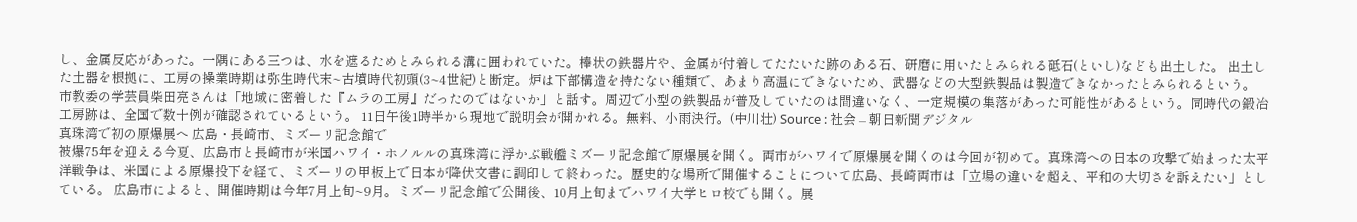し、金属反応があった。一隅にある三つは、水を遮るためとみられる溝に囲われていた。棒状の鉄器片や、金属が付着してたたいた跡のある石、研磨に用いたとみられる砥石(といし)なども出土した。 出土した土器を根拠に、工房の操業時期は弥生時代末~古墳時代初頭(3~4世紀)と断定。炉は下部構造を持たない種類で、あまり高温にできないため、武器などの大型鉄製品は製造できなかったとみられるという。 市教委の学芸員柴田亮さんは「地域に密着した『ムラの工房』だったのではないか」と話す。周辺で小型の鉄製品が普及していたのは間違いなく、一定規模の集落があった可能性があるという。同時代の鍛冶工房跡は、全国で数十例が確認されているという。 11日午後1時半から現地で説明会が開かれる。無料、小雨決行。(中川壮) Source : 社会 – 朝日新聞デジタル
真珠湾で初の原爆展へ 広島・長崎市、ミズーリ記念館で
被爆75年を迎える今夏、広島市と長崎市が米国ハワイ・ホノルルの真珠湾に浮かぶ戦艦ミズーリ記念館で原爆展を開く。両市がハワイで原爆展を開くのは今回が初めて。真珠湾への日本の攻撃で始まった太平洋戦争は、米国による原爆投下を経て、ミズーリの甲板上で日本が降伏文書に調印して終わった。歴史的な場所で開催することについて広島、長崎両市は「立場の違いを超え、平和の大切さを訴えたい」としている。 広島市によると、開催時期は今年7月上旬~9月。ミズーリ記念館で公開後、10月上旬までハワイ大学ヒロ校でも開く。展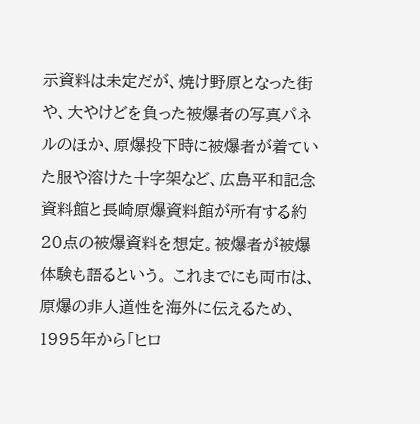示資料は未定だが、焼け野原となった街や、大やけどを負った被爆者の写真パネルのほか、原爆投下時に被爆者が着ていた服や溶けた十字架など、広島平和記念資料館と長崎原爆資料館が所有する約20点の被爆資料を想定。被爆者が被爆体験も語るという。 これまでにも両市は、原爆の非人道性を海外に伝えるため、1995年から「ヒロ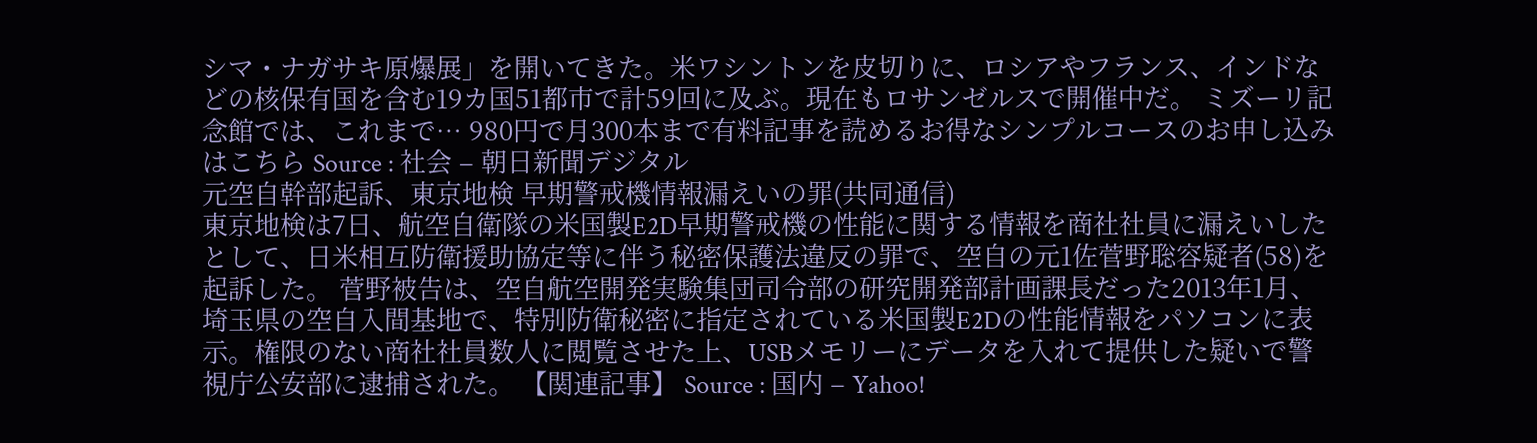シマ・ナガサキ原爆展」を開いてきた。米ワシントンを皮切りに、ロシアやフランス、インドなどの核保有国を含む19カ国51都市で計59回に及ぶ。現在もロサンゼルスで開催中だ。 ミズーリ記念館では、これまで… 980円で月300本まで有料記事を読めるお得なシンプルコースのお申し込みはこちら Source : 社会 – 朝日新聞デジタル
元空自幹部起訴、東京地検 早期警戒機情報漏えいの罪(共同通信)
東京地検は7日、航空自衛隊の米国製E2D早期警戒機の性能に関する情報を商社社員に漏えいしたとして、日米相互防衛援助協定等に伴う秘密保護法違反の罪で、空自の元1佐菅野聡容疑者(58)を起訴した。 菅野被告は、空自航空開発実験集団司令部の研究開発部計画課長だった2013年1月、埼玉県の空自入間基地で、特別防衛秘密に指定されている米国製E2Dの性能情報をパソコンに表示。権限のない商社社員数人に閲覧させた上、USBメモリーにデータを入れて提供した疑いで警視庁公安部に逮捕された。 【関連記事】 Source : 国内 – Yahoo!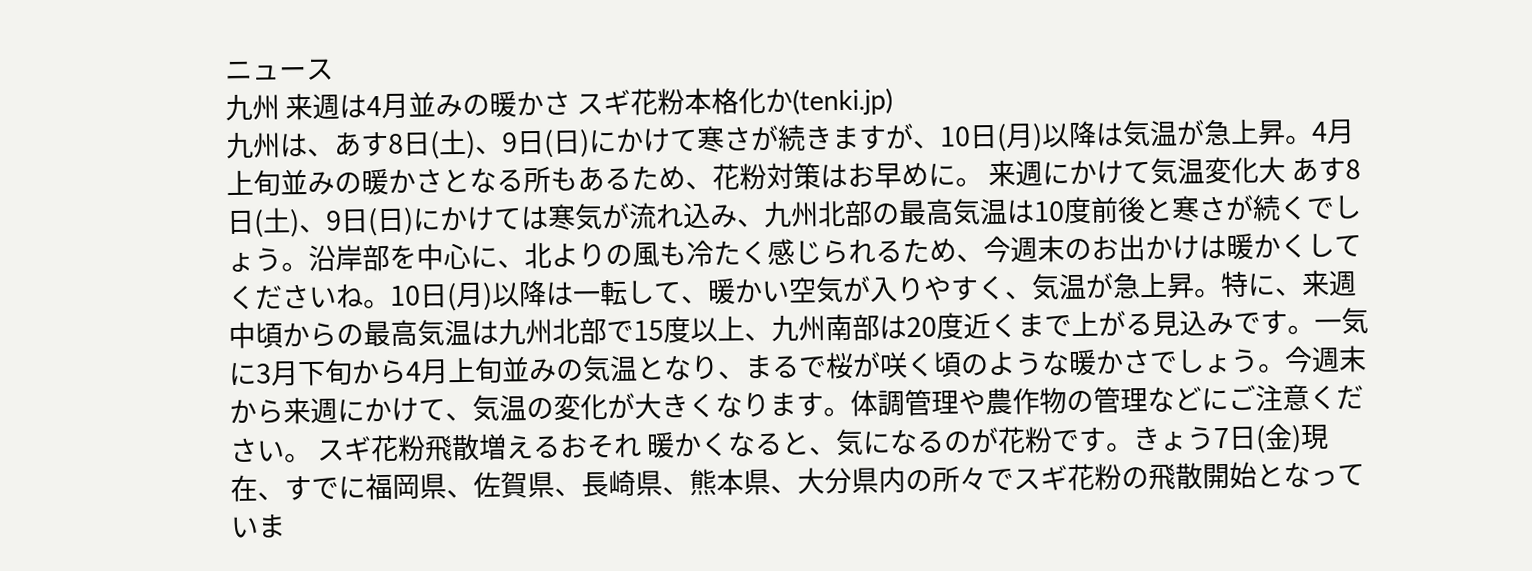ニュース
九州 来週は4月並みの暖かさ スギ花粉本格化か(tenki.jp)
九州は、あす8日(土)、9日(日)にかけて寒さが続きますが、10日(月)以降は気温が急上昇。4月上旬並みの暖かさとなる所もあるため、花粉対策はお早めに。 来週にかけて気温変化大 あす8日(土)、9日(日)にかけては寒気が流れ込み、九州北部の最高気温は10度前後と寒さが続くでしょう。沿岸部を中心に、北よりの風も冷たく感じられるため、今週末のお出かけは暖かくしてくださいね。10日(月)以降は一転して、暖かい空気が入りやすく、気温が急上昇。特に、来週中頃からの最高気温は九州北部で15度以上、九州南部は20度近くまで上がる見込みです。一気に3月下旬から4月上旬並みの気温となり、まるで桜が咲く頃のような暖かさでしょう。今週末から来週にかけて、気温の変化が大きくなります。体調管理や農作物の管理などにご注意ください。 スギ花粉飛散増えるおそれ 暖かくなると、気になるのが花粉です。きょう7日(金)現在、すでに福岡県、佐賀県、長崎県、熊本県、大分県内の所々でスギ花粉の飛散開始となっていま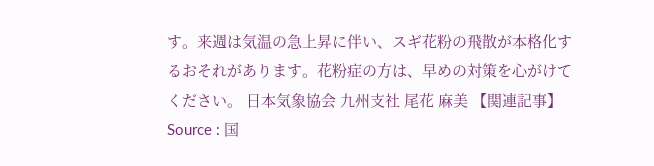す。来週は気温の急上昇に伴い、スギ花粉の飛散が本格化するおそれがあります。花粉症の方は、早めの対策を心がけてください。 日本気象協会 九州支社 尾花 麻美 【関連記事】 Source : 国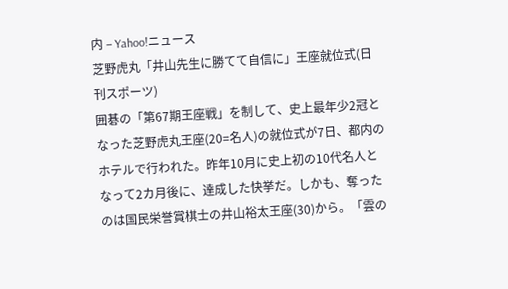内 – Yahoo!ニュース
芝野虎丸「井山先生に勝てて自信に」王座就位式(日刊スポーツ)
囲碁の「第67期王座戦」を制して、史上最年少2冠となった芝野虎丸王座(20=名人)の就位式が7日、都内のホテルで行われた。昨年10月に史上初の10代名人となって2カ月後に、達成した快挙だ。しかも、奪ったのは国民栄誉賞棋士の井山裕太王座(30)から。「雲の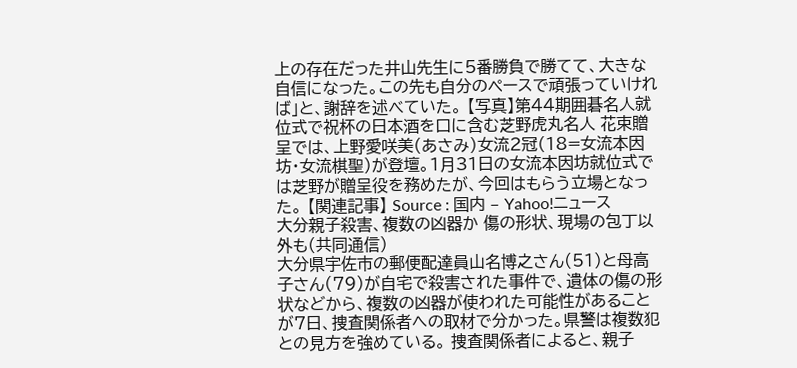上の存在だった井山先生に5番勝負で勝てて、大きな自信になった。この先も自分のペースで頑張っていければ」と、謝辞を述べていた。 【写真】第44期囲碁名人就位式で祝杯の日本酒を口に含む芝野虎丸名人 花束贈呈では、上野愛咲美(あさみ)女流2冠(18=女流本因坊・女流棋聖)が登壇。1月31日の女流本因坊就位式では芝野が贈呈役を務めたが、今回はもらう立場となった。 【関連記事】 Source : 国内 – Yahoo!ニュース
大分親子殺害、複数の凶器か 傷の形状、現場の包丁以外も(共同通信)
大分県宇佐市の郵便配達員山名博之さん(51)と母高子さん(79)が自宅で殺害された事件で、遺体の傷の形状などから、複数の凶器が使われた可能性があることが7日、捜査関係者への取材で分かった。県警は複数犯との見方を強めている。 捜査関係者によると、親子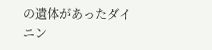の遺体があったダイニン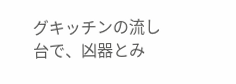グキッチンの流し台で、凶器とみ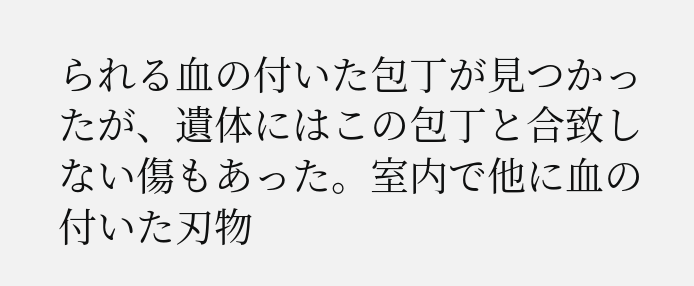られる血の付いた包丁が見つかったが、遺体にはこの包丁と合致しない傷もあった。室内で他に血の付いた刃物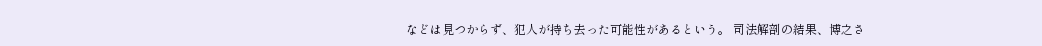などは見つからず、犯人が持ち去った可能性があるという。 司法解剖の結果、博之さ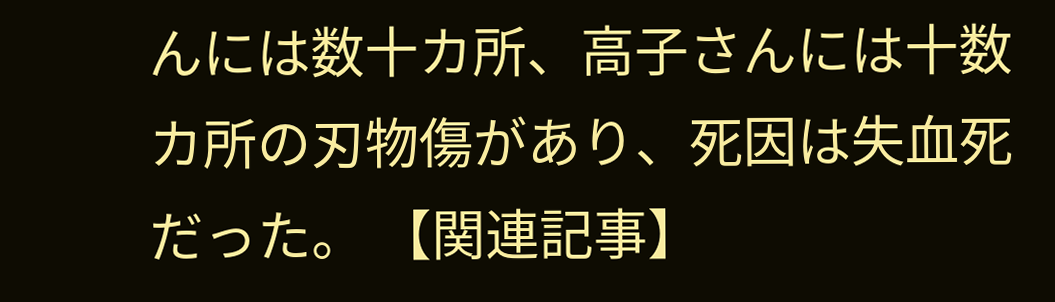んには数十カ所、高子さんには十数カ所の刃物傷があり、死因は失血死だった。 【関連記事】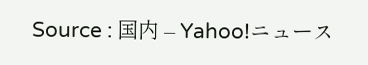Source : 国内 – Yahoo!ニュース